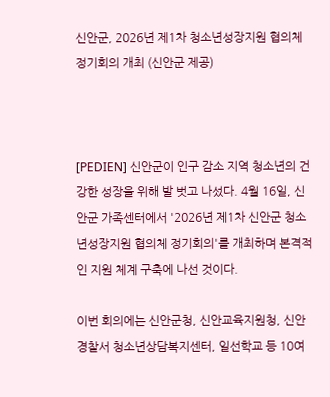신안군, 2026년 제1차 청소년성장지원 협의체 정기회의 개최 (신안군 제공)



[PEDIEN] 신안군이 인구 감소 지역 청소년의 건강한 성장을 위해 발 벗고 나섰다. 4월 16일, 신안군 가족센터에서 '2026년 제1차 신안군 청소년성장지원 협의체 정기회의'를 개최하며 본격적인 지원 체계 구축에 나선 것이다.

이번 회의에는 신안군청, 신안교육지원청, 신안경찰서 청소년상담복지센터, 일선학교 등 10여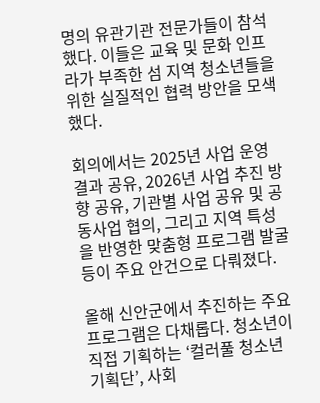명의 유관기관 전문가들이 참석했다. 이들은 교육 및 문화 인프라가 부족한 섬 지역 청소년들을 위한 실질적인 협력 방안을 모색했다.

회의에서는 2025년 사업 운영 결과 공유, 2026년 사업 추진 방향 공유, 기관별 사업 공유 및 공동사업 협의, 그리고 지역 특성을 반영한 맞춤형 프로그램 발굴 등이 주요 안건으로 다뤄졌다.

올해 신안군에서 추진하는 주요 프로그램은 다채롭다. 청소년이 직접 기획하는 ‘컬러풀 청소년 기획단’, 사회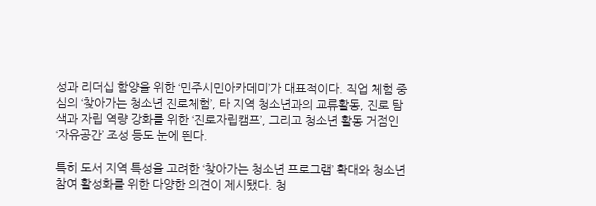성과 리더십 함양을 위한 ‘민주시민아카데미’가 대표적이다. 직업 체험 중심의 ‘찾아가는 청소년 진로체험’, 타 지역 청소년과의 교류활동, 진로 탐색과 자립 역량 강화를 위한 ‘진로자립캠프’, 그리고 청소년 활동 거점인 ‘자유공간’ 조성 등도 눈에 띈다.

특히 도서 지역 특성을 고려한 ‘찾아가는 청소년 프로그램’ 확대와 청소년 참여 활성화를 위한 다양한 의견이 제시됐다. 청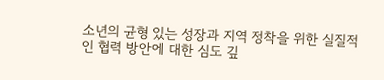소년의 균형 있는 성장과 지역 정착을 위한 실질적인 협력 방안에 대한 심도 깊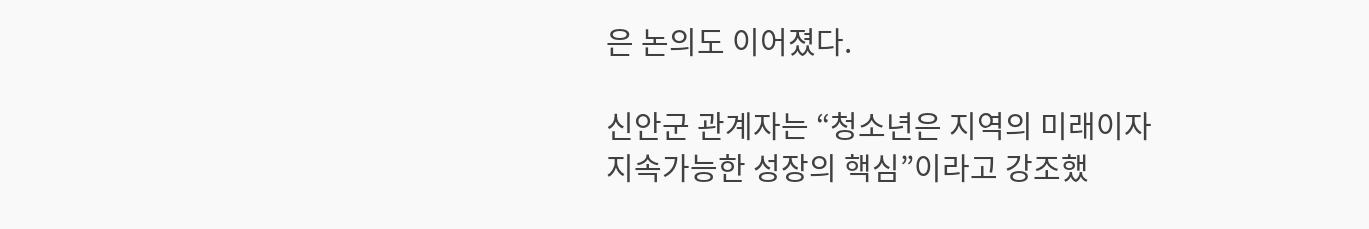은 논의도 이어졌다.

신안군 관계자는 “청소년은 지역의 미래이자 지속가능한 성장의 핵심”이라고 강조했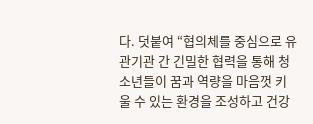다. 덧붙여 “협의체를 중심으로 유관기관 간 긴밀한 협력을 통해 청소년들이 꿈과 역량을 마음껏 키울 수 있는 환경을 조성하고 건강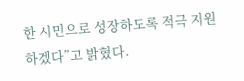한 시민으로 성장하도록 적극 지원하겠다”고 밝혔다.